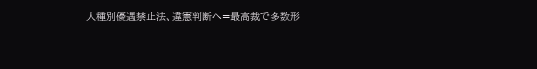人種別優遇禁止法、違憲判断へ=最高裁で多数形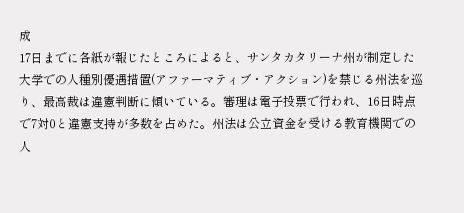成
17日までに各紙が報じたところによると、サンタカタリーナ州が制定した大学での人種別優遇措置(アファーマティブ・アクション)を禁じる州法を巡り、最高裁は違憲判断に傾いている。審理は電子投票で行われ、16日時点で7対0と違憲支持が多数を占めた。州法は公立資金を受ける教育機関での人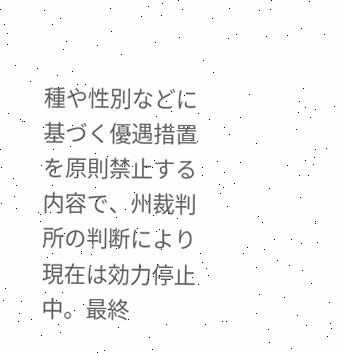種や性別などに基づく優遇措置を原則禁止する内容で、州裁判所の判断により現在は効力停止中。最終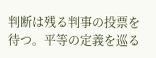判断は残る判事の投票を待つ。平等の定義を巡る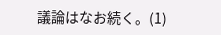議論はなお続く。(1)